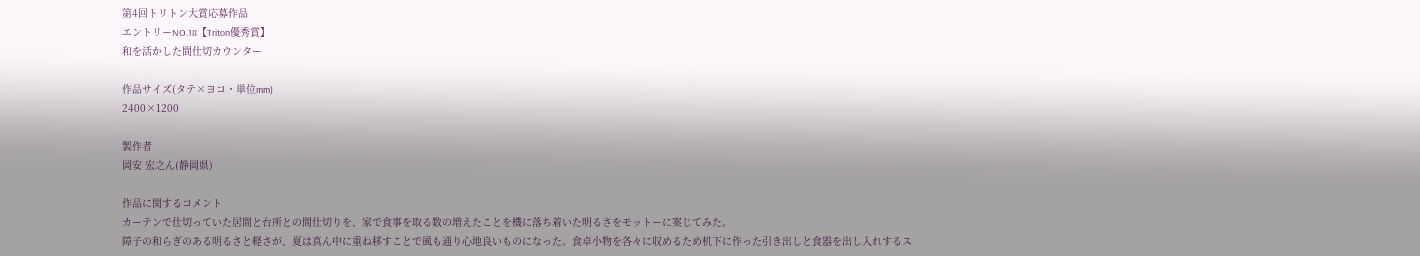第4回トリトン大賞応募作品
エントリーNO.18【Triton優秀賞】
和を活かした間仕切カウンター

作品サイズ(タテ×ヨコ・単位mm)
2400×1200

製作者
岡安 宏之ん(静岡県)

作品に関するコメント
カーテンで仕切っていた居間と台所との間仕切りを、家で食事を取る数の増えたことを機に落ち着いた明るさをモットーに案じてみた。
障子の和らぎのある明るさと軽さが、夏は真ん中に重ね移すことで風も通り心地良いものになった。食卓小物を各々に収めるため机下に作った引き出しと食器を出し入れするス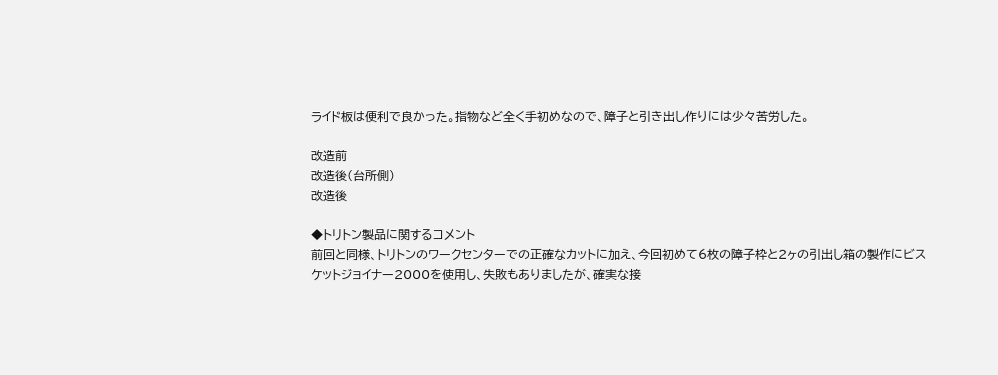ライド板は便利で良かった。指物など全く手初めなので、障子と引き出し作りには少々苦労した。

改造前
改造後(台所側)
改造後

◆トリトン製品に関するコメント
前回と同様、トリトンのワークセンターでの正確なカットに加え、今回初めて6枚の障子枠と2ヶの引出し箱の製作にビスケットジョイナー2000を使用し、失敗もありましたが、確実な接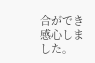合ができ感心しました。